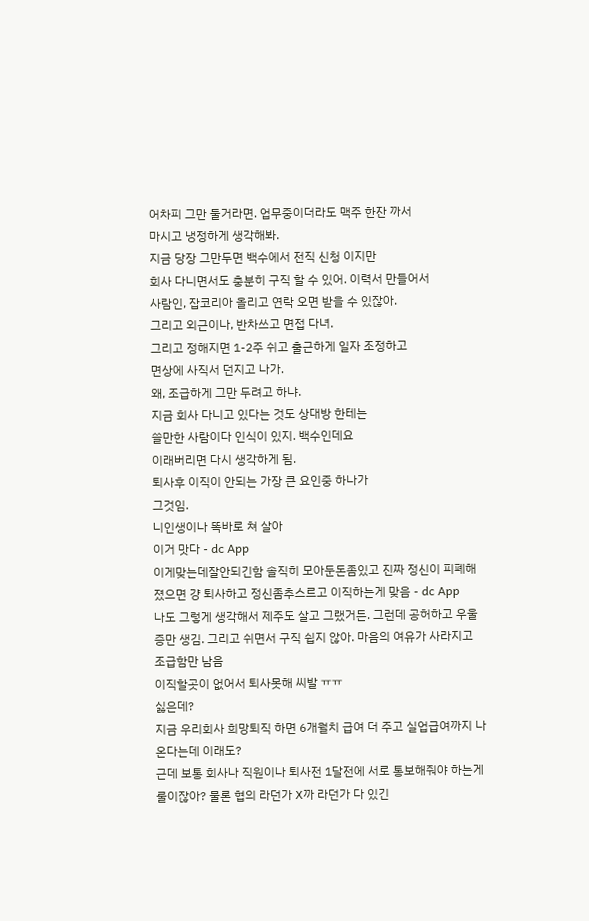어차피 그만 둘거라면. 업무중이더라도 맥주 한잔 까서
마시고 냉정하게 생각해봐.
지금 당장 그만두면 백수에서 전직 신청 이지만
회사 다니면서도 충분히 구직 할 수 있어. 이력서 만들어서
사람인, 잡코리아 올리고 연락 오면 받을 수 있잖아.
그리고 외근이나, 반차쓰고 면접 다녀.
그리고 정해지면 1-2주 쉬고 출근하게 일자 조정하고
면상에 사직서 던지고 나가.
왜, 조급하게 그만 두려고 하냐.
지금 회사 다니고 있다는 것도 상대방 한테는
쓸만한 사람이다 인식이 있지. 백수인데요
이래버리면 다시 생각하게 됨.
퇴사후 이직이 안되는 가장 큰 요인중 하나가
그것임.
니인생이나 똑바로 쳐 살아
이거 맛다 - dc App
이게맞는데잘안되긴함 솔직히 모아둔돈좀있고 진짜 정신이 피폐해졌으면 걍 퇴사하고 정신좀추스르고 이직하는게 맞음 - dc App
나도 그렇게 생각해서 제주도 살고 그랬거든. 그런데 공허하고 우울증만 생김. 그리고 쉬면서 구직 쉽지 않아. 마음의 여유가 사라지고 조급함만 남음
이직할곳이 없어서 퇴사못해 씨발 ㅠㅠ
싫은데?
지금 우리회사 희망퇴직 하면 6개월치 급여 더 주고 실업급여까지 나온다는데 이래도?
근데 보통 회사나 직원이나 퇴사전 1달전에 서로 통보해줘야 하는게 룰이잖아? 물론 협의 라던가 X까 라던가 다 있긴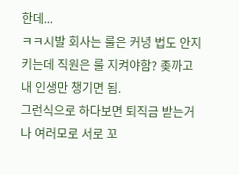한데...
ㅋㅋ시발 회사는 룰은 커녕 법도 안지키는데 직원은 룰 지켜야함? 좆까고 내 인생만 챙기면 됨.
그런식으로 하다보면 퇴직금 받는거나 여러모로 서로 꼬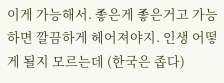이게 가능해서. 좋은게 좋은거고 가능하면 깔끔하게 헤어져야지. 인생 어떻게 될지 모르는데 (한국은 좁다)